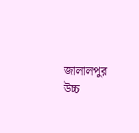জালালপুর উচ্চ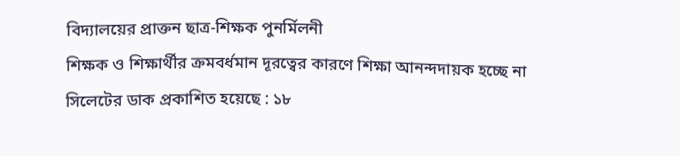বিদ্যালয়ের প্রাক্তন ছাত্র-শিক্ষক পুনর্মিলনী
শিক্ষক ও শিক্ষার্থীর ক্রমবর্ধমান দূরত্বের কারণে শিক্ষা আনন্দদায়ক হচ্ছে না
সিলেটের ডাক প্রকাশিত হয়েছে : ১৮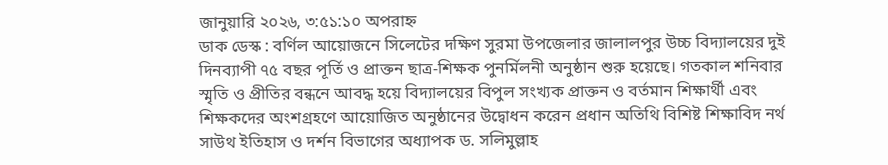জানুয়ারি ২০২৬, ৩:৫১:১০ অপরাহ্ন
ডাক ডেস্ক : বর্ণিল আয়োজনে সিলেটের দক্ষিণ সুরমা উপজেলার জালালপুর উচ্চ বিদ্যালয়ের দুই দিনব্যাপী ৭৫ বছর পূর্তি ও প্রাক্তন ছাত্র-শিক্ষক পুনর্মিলনী অনুষ্ঠান শুরু হয়েছে। গতকাল শনিবার স্মৃতি ও প্রীতির বন্ধনে আবদ্ধ হয়ে বিদ্যালয়ের বিপুল সংখ্যক প্রাক্তন ও বর্তমান শিক্ষার্থী এবং শিক্ষকদের অংশগ্রহণে আয়োজিত অনুষ্ঠানের উদ্বোধন করেন প্রধান অতিথি বিশিষ্ট শিক্ষাবিদ নর্থ সাউথ ইতিহাস ও দর্শন বিভাগের অধ্যাপক ড. সলিমুল্লাহ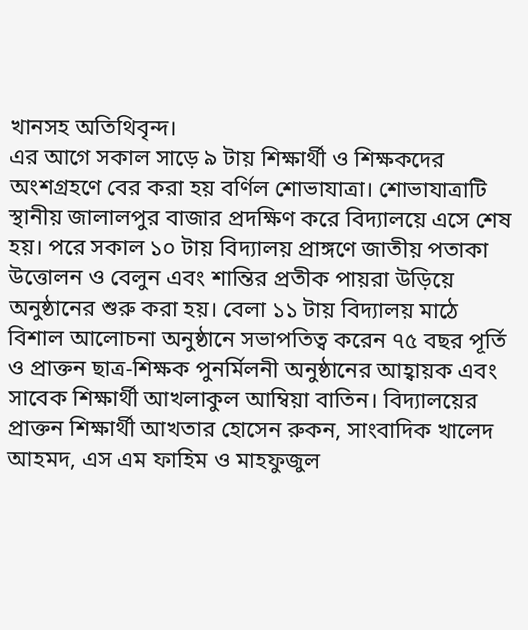খানসহ অতিথিবৃন্দ।
এর আগে সকাল সাড়ে ৯ টায় শিক্ষার্থী ও শিক্ষকদের অংশগ্রহণে বের করা হয় বর্ণিল শোভাযাত্রা। শোভাযাত্রাটি স্থানীয় জালালপুর বাজার প্রদক্ষিণ করে বিদ্যালয়ে এসে শেষ হয়। পরে সকাল ১০ টায় বিদ্যালয় প্রাঙ্গণে জাতীয় পতাকা উত্তোলন ও বেলুন এবং শান্তির প্রতীক পায়রা উড়িয়ে অনুষ্ঠানের শুরু করা হয়। বেলা ১১ টায় বিদ্যালয় মাঠে বিশাল আলোচনা অনুষ্ঠানে সভাপতিত্ব করেন ৭৫ বছর পূর্তি ও প্রাক্তন ছাত্র-শিক্ষক পুনর্মিলনী অনুষ্ঠানের আহ্বায়ক এবং সাবেক শিক্ষার্থী আখলাকুল আম্বিয়া বাতিন। বিদ্যালয়ের প্রাক্তন শিক্ষার্থী আখতার হোসেন রুকন, সাংবাদিক খালেদ আহমদ, এস এম ফাহিম ও মাহফুজুল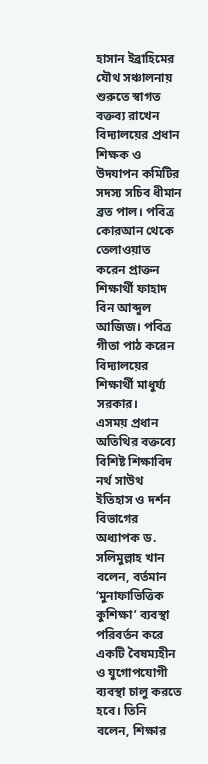হাসান ইব্রাহিমের যৌথ সঞ্চালনায় শুরুতে স্বাগত বক্তব্য রাখেন বিদ্যালয়ের প্রধান শিক্ষক ও উদযাপন কমিটির সদস্য সচিব ধীমান ব্রত পাল। পবিত্র কোরআন থেকে তেলাওয়াত করেন প্রাক্তন শিক্ষার্থী ফাহাদ বিন আব্দুল আজিজ। পবিত্র গীতা পাঠ করেন বিদ্যালয়ের শিক্ষার্থী মাধুর্য্য সরকার।
এসময় প্রধান অতিথির বক্তব্যে বিশিষ্ট শিক্ষাবিদ নর্থ সাউথ ইতিহাস ও দর্শন বিভাগের অধ্যাপক ড. সলিমুল্লাহ খান বলেন, বর্তমান ‘মুনাফাভিত্তিক কুশিক্ষা’ ব্যবস্থা পরিবর্তন করে একটি বৈষম্যহীন ও যুগোপযোগী ব্যবস্থা চালু করতে হবে। তিনি বলেন, শিক্ষার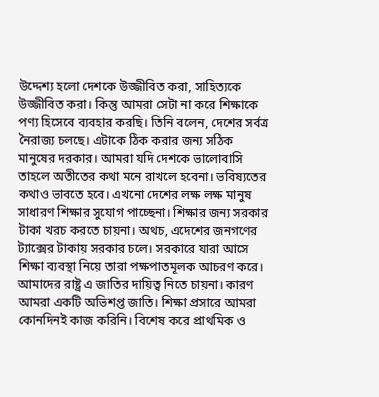উদ্দেশ্য হলো দেশকে উজ্জীবিত করা, সাহিত্যকে উজ্জীবিত করা। কিন্তু আমরা সেটা না করে শিক্ষাকে পণ্য হিসেবে ব্যবহার করছি। তিনি বলেন, দেশের সর্বত্র নৈরাজ্য চলছে। এটাকে ঠিক করার জন্য সঠিক মানুষের দরকার। আমরা যদি দেশকে ভালোবাসি তাহলে অতীতের কথা মনে রাখলে হবেনা। ভবিষ্যতের কথাও ভাবতে হবে। এখনো দেশের লক্ষ লক্ষ মানুষ সাধারণ শিক্ষার সুযোগ পাচ্ছেনা। শিক্ষার জন্য সরকার টাকা খরচ করতে চায়না। অথচ, এদেশের জনগণের ট্যাক্সের টাকায় সরকার চলে। সরকারে যারা আসে শিক্ষা ব্যবস্থা নিয়ে তারা পক্ষপাতমূলক আচরণ করে। আমাদের রাষ্ট্র এ জাতির দায়িত্ব নিতে চায়না। কারণ আমরা একটি অভিশপ্ত জাতি। শিক্ষা প্রসারে আমরা কোনদিনই কাজ করিনি। বিশেষ করে প্রাথমিক ও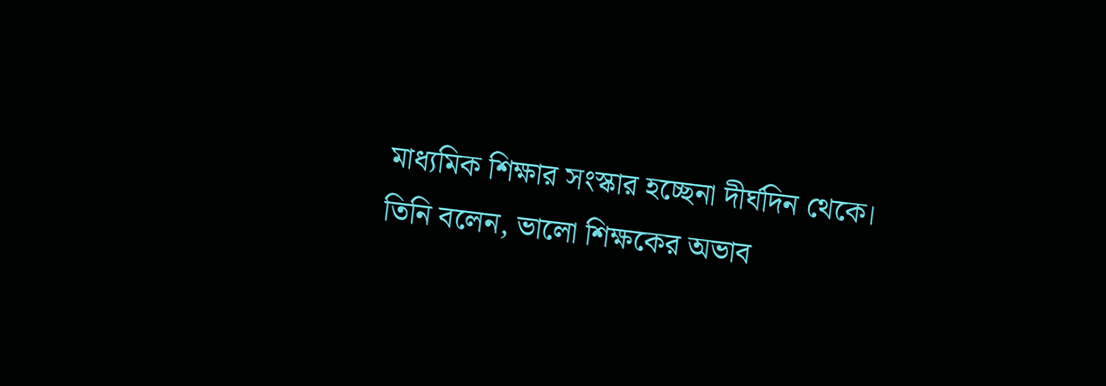মাধ্যমিক শিক্ষার সংস্কার হচ্ছেনা দীর্ঘদিন থেকে।
তিনি বলেন, ভালো শিক্ষকের অভাব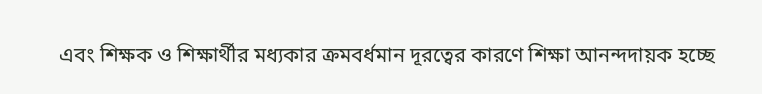এবং শিক্ষক ও শিক্ষার্থীর মধ্যকার ক্রমবর্ধমান দূরত্বের কারণে শিক্ষা আনন্দদায়ক হচ্ছে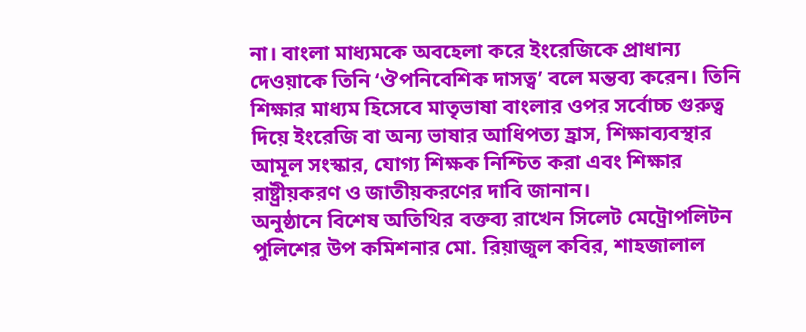না। বাংলা মাধ্যমকে অবহেলা করে ইংরেজিকে প্রাধান্য দেওয়াকে তিনি ‘ঔপনিবেশিক দাসত্ব’ বলে মন্তব্য করেন। তিনি শিক্ষার মাধ্যম হিসেবে মাতৃভাষা বাংলার ওপর সর্বোচ্চ গুরুত্ব দিয়ে ইংরেজি বা অন্য ভাষার আধিপত্য হ্রাস, শিক্ষাব্যবস্থার আমূল সংস্কার, যোগ্য শিক্ষক নিশ্চিত করা এবং শিক্ষার রাষ্ট্রীয়করণ ও জাতীয়করণের দাবি জানান।
অনুষ্ঠানে বিশেষ অতিথির বক্তব্য রাখেন সিলেট মেট্রোপলিটন পুলিশের উপ কমিশনার মো. রিয়াজুল কবির, শাহজালাল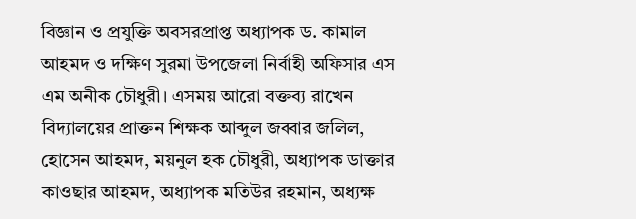বিজ্ঞান ও প্রযুক্তি অবসরপ্রাপ্ত অধ্যাপক ড. কামাল আহমদ ও দক্ষিণ সুরমা উপজেলা নির্বাহী অফিসার এস এম অনীক চৌধুরী। এসময় আরো বক্তব্য রাখেন বিদ্যালয়ের প্রাক্তন শিক্ষক আব্দুল জব্বার জলিল, হোসেন আহমদ, ময়নুল হক চৌধুরী, অধ্যাপক ডাক্তার কাওছার আহমদ, অধ্যাপক মতিউর রহমান, অধ্যক্ষ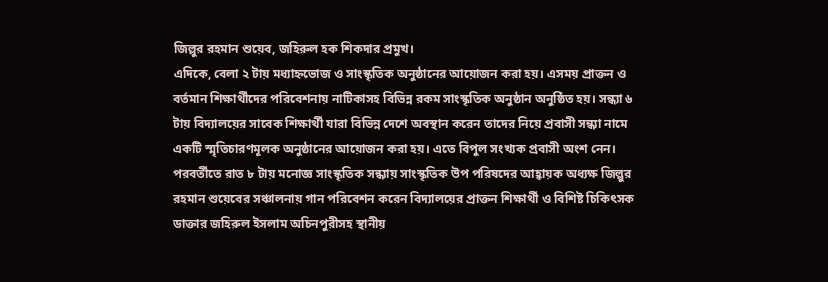জিল্লুর রহমান শুয়েব, জহিরুল হক শিকদার প্রমুখ।
এদিকে, বেলা ২ টায় মধ্যাহ্নভোজ ও সাংস্কৃতিক অনুষ্ঠানের আয়োজন করা হয়। এসময় প্রাক্তন ও বর্তমান শিক্ষার্থীদের পরিবেশনায় নাটিকাসহ বিভিন্ন রকম সাংস্কৃতিক অনুষ্ঠান অনুষ্ঠিত হয়। সন্ধ্যা ৬ টায় বিদ্যালয়ের সাবেক শিক্ষার্থী যারা বিভিন্ন দেশে অবস্থান করেন তাদের নিয়ে প্রবাসী সন্ধ্যা নামে একটি স্মৃতিচারণমূলক অনুষ্ঠানের আয়োজন করা হয়। এতে বিপুল সংখ্যক প্রবাসী অংশ নেন। পরবর্তীতে রাত ৮ টায় মনোজ্ঞ সাংস্কৃতিক সন্ধ্যায় সাংস্কৃতিক উপ পরিষদের আহ্বায়ক অধ্যক্ষ জিল্লুর রহমান শুয়েবের সঞ্চালনায় গান পরিবেশন করেন বিদ্যালয়ের প্রাক্তন শিক্ষার্থী ও বিশিষ্ট চিকিৎসক ডাক্তার জহিরুল ইসলাম অচিনপুরীসহ স্থানীয়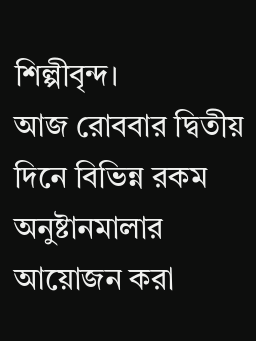শিল্পীবৃন্দ।
আজ রোববার দ্বিতীয় দিনে বিভিন্ন রকম অনুষ্টানমালার আয়োজন করা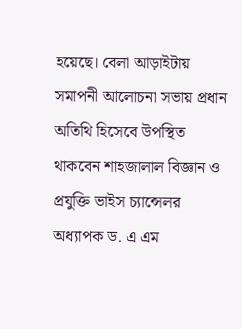হয়েছে। বেলা আড়াইটায় সমাপনী আলোচনা সভায় প্রধান অতিথি হিসেবে উপস্থিত থাকবেন শাহজালাল বিজ্ঞান ও প্রযুক্তি ভাইস চ্যান্সেলর অধ্যাপক ড. এ এম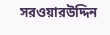সরওয়ারউদ্দিন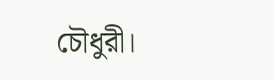চৌধুরী।